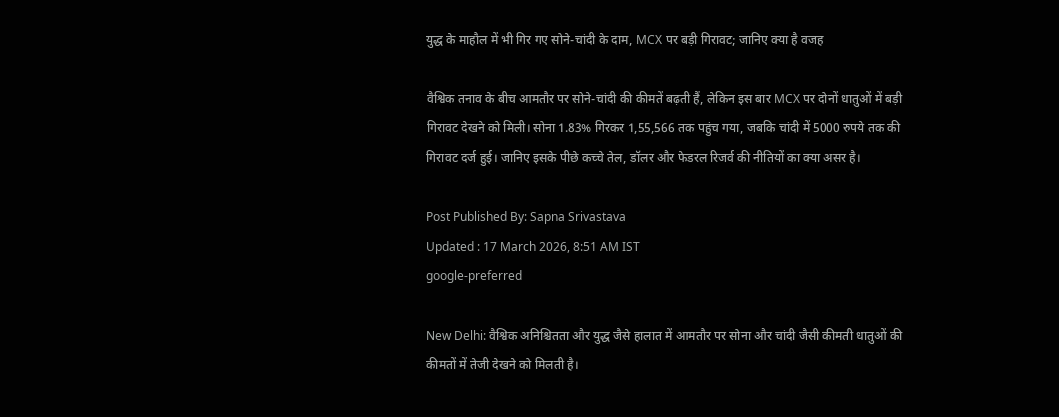युद्ध के माहौल में भी गिर गए सोने-चांदी के दाम, MCX पर बड़ी गिरावट; जानिए क्या है वजह

वैश्विक तनाव के बीच आमतौर पर सोने-चांदी की कीमतें बढ़ती हैं, लेकिन इस बार MCX पर दोनों धातुओं में बड़ी गिरावट देखने को मिली। सोना 1.83% गिरकर 1,55,566 तक पहुंच गया, जबकि चांदी में 5000 रुपये तक की गिरावट दर्ज हुई। जानिए इसके पीछे कच्चे तेल, डॉलर और फेडरल रिजर्व की नीतियों का क्या असर है।

Post Published By: Sapna Srivastava
Updated : 17 March 2026, 8:51 AM IST
google-preferred

New Delhi: वैश्विक अनिश्चितता और युद्ध जैसे हालात में आमतौर पर सोना और चांदी जैसी कीमती धातुओं की कीमतों में तेजी देखने को मिलती है।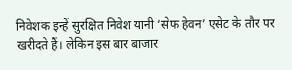निवेशक इन्हें सुरक्षित निवेश यानी ‘सेफ हेवन’ एसेट के तौर पर खरीदते हैं। लेकिन इस बार बाजार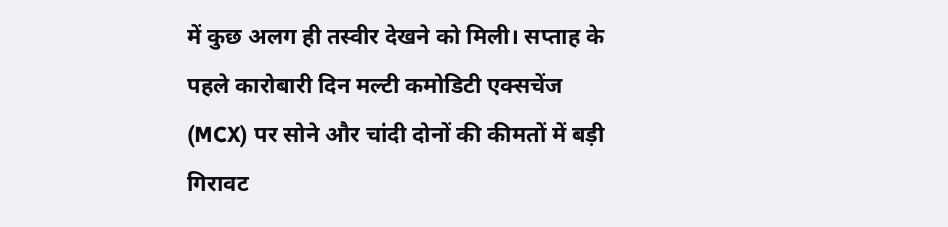में कुछ अलग ही तस्वीर देखने को मिली। सप्ताह के पहले कारोबारी दिन मल्टी कमोडिटी एक्सचेंज (MCX) पर सोने और चांदी दोनों की कीमतों में बड़ी गिरावट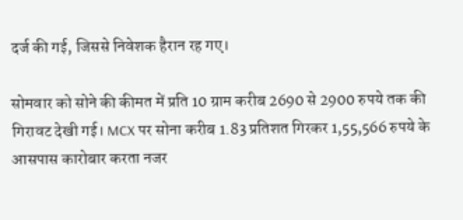दर्ज की गई, जिससे निवेशक हैरान रह गए।

सोमवार को सोने की कीमत में प्रति 10 ग्राम करीब 2690 से 2900 रुपये तक की गिरावट देखी गई। MCX पर सोना करीब 1.83 प्रतिशत गिरकर 1,55,566 रुपये के आसपास कारोबार करता नजर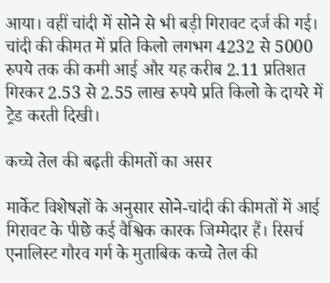आया। वहीं चांदी में सोने से भी बड़ी गिरावट दर्ज की गई। चांदी की कीमत में प्रति किलो लगभग 4232 से 5000 रुपये तक की कमी आई और यह करीब 2.11 प्रतिशत गिरकर 2.53 से 2.55 लाख रुपये प्रति किलो के दायरे में ट्रेड करती दिखी।

कच्चे तेल की बढ़ती कीमतों का असर

मार्केट विशेषज्ञों के अनुसार सोने-चांदी की कीमतों में आई गिरावट के पीछे कई वैश्विक कारक जिम्मेदार हैं। रिसर्च एनालिस्ट गौरव गर्ग के मुताबिक कच्चे तेल की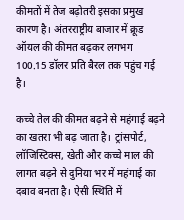कीमतों में तेज बढ़ोतरी इसका प्रमुख कारण है। अंतरराष्ट्रीय बाजार में क्रूड ऑयल की कीमत बढ़कर लगभग 100.15 डॉलर प्रति बैरल तक पहुंच गई है।

कच्चे तेल की कीमत बढ़ने से महंगाई बढ़ने का खतरा भी बढ़ जाता है। ट्रांसपोर्ट, लॉजिस्टिक्स, खेती और कच्चे माल की लागत बढ़ने से दुनिया भर में महंगाई का दबाव बनता है। ऐसी स्थिति में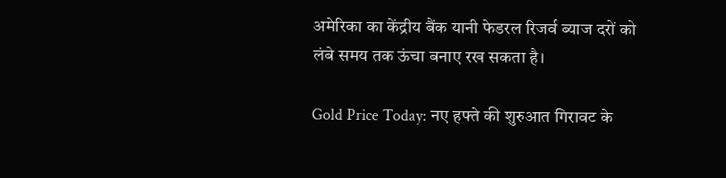अमेरिका का केंद्रीय बैंक यानी फेडरल रिजर्व ब्याज दरों को लंबे समय तक ऊंचा बनाए रख सकता है।

Gold Price Today: नए हफ्ते की शुरुआत गिरावट के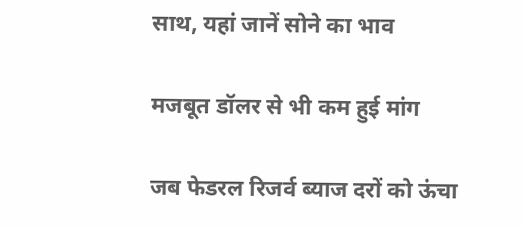साथ, यहां जानें सोने का भाव

मजबूत डॉलर से भी कम हुई मांग

जब फेडरल रिजर्व ब्याज दरों को ऊंचा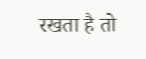रखता है तो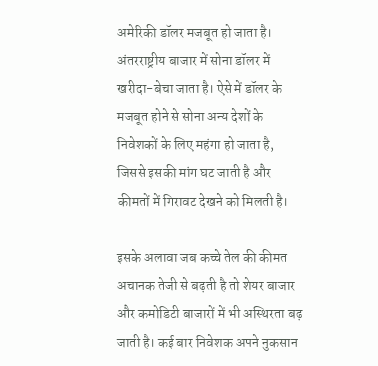अमेरिकी डॉलर मजबूत हो जाता है। अंतरराष्ट्रीय बाजार में सोना डॉलर में खरीदा-बेचा जाता है। ऐसे में डॉलर के मजबूत होने से सोना अन्य देशों के निवेशकों के लिए महंगा हो जाता है, जिससे इसकी मांग घट जाती है और कीमतों में गिरावट देखने को मिलती है।

इसके अलावा जब कच्चे तेल की कीमत अचानक तेजी से बढ़ती है तो शेयर बाजार और कमोडिटी बाजारों में भी अस्थिरता बढ़ जाती है। कई बार निवेशक अपने नुकसान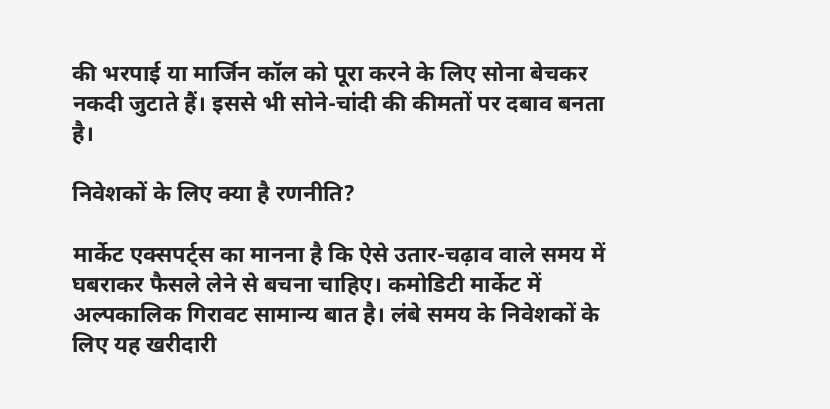की भरपाई या मार्जिन कॉल को पूरा करने के लिए सोना बेचकर नकदी जुटाते हैं। इससे भी सोने-चांदी की कीमतों पर दबाव बनता है।

निवेशकों के लिए क्या है रणनीति?

मार्केट एक्सपर्ट्स का मानना है कि ऐसे उतार-चढ़ाव वाले समय में घबराकर फैसले लेने से बचना चाहिए। कमोडिटी मार्केट में अल्पकालिक गिरावट सामान्य बात है। लंबे समय के निवेशकों के लिए यह खरीदारी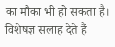का मौका भी हो सकता है। विशेषज्ञ सलाह देते हैं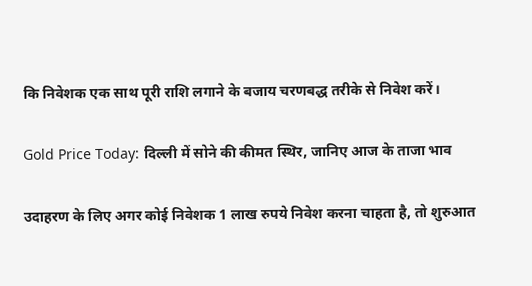कि निवेशक एक साथ पूरी राशि लगाने के बजाय चरणबद्ध तरीके से निवेश करें।

Gold Price Today: दिल्ली में सोने की कीमत स्थिर, जानिए आज के ताजा भाव

उदाहरण के लिए अगर कोई निवेशक 1 लाख रुपये निवेश करना चाहता है, तो शुरुआत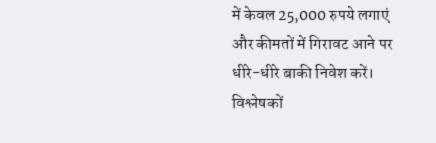में केवल 25,000 रुपये लगाएं और कीमतों में गिरावट आने पर धीरे-धीरे बाकी निवेश करें। विश्लेषकों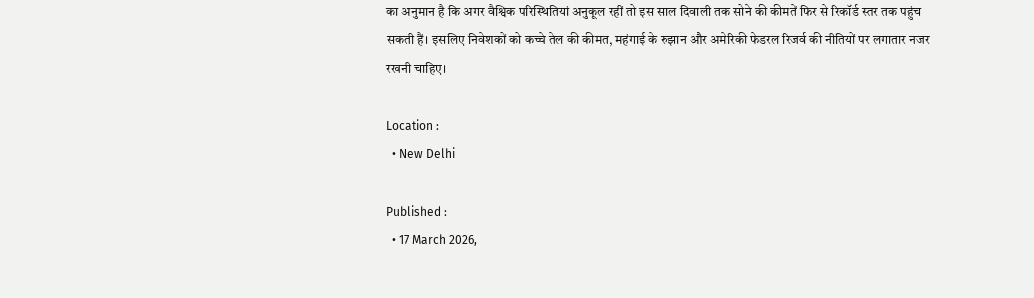का अनुमान है कि अगर वैश्विक परिस्थितियां अनुकूल रहीं तो इस साल दिवाली तक सोने की कीमतें फिर से रिकॉर्ड स्तर तक पहुंच सकती हैं। इसलिए निवेशकों को कच्चे तेल की कीमत, महंगाई के रुझान और अमेरिकी फेडरल रिजर्व की नीतियों पर लगातार नजर रखनी चाहिए।

Location :
  • New Delhi

Published :
  • 17 March 2026,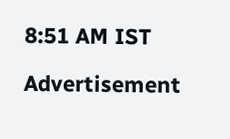8:51 AM IST

Advertisement